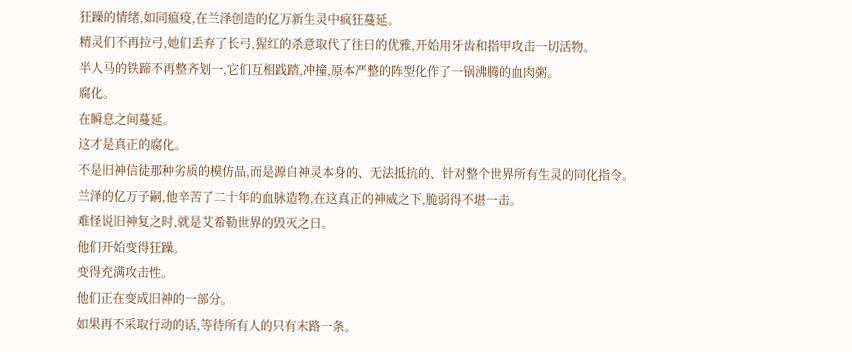狂躁的情绪,如同瘟疫,在兰泽创造的亿万新生灵中疯狂蔓延。
精灵们不再拉弓,她们丢弃了长弓,猩红的杀意取代了往日的优雅,开始用牙齿和指甲攻击一切活物。
半人马的铁蹄不再整齐划一,它们互相践踏,冲撞,原本严整的阵型化作了一锅沸腾的血肉粥。
腐化。
在瞬息之间蔓延。
这才是真正的腐化。
不是旧神信徒那种劣质的模仿品,而是源自神灵本身的、无法抵抗的、针对整个世界所有生灵的同化指令。
兰泽的亿万子嗣,他辛苦了二十年的血脉造物,在这真正的神威之下,脆弱得不堪一击。
难怪说旧神复之时,就是艾希勒世界的毁灭之日。
他们开始变得狂躁。
变得充满攻击性。
他们正在变成旧神的一部分。
如果再不采取行动的话,等待所有人的只有末路一条。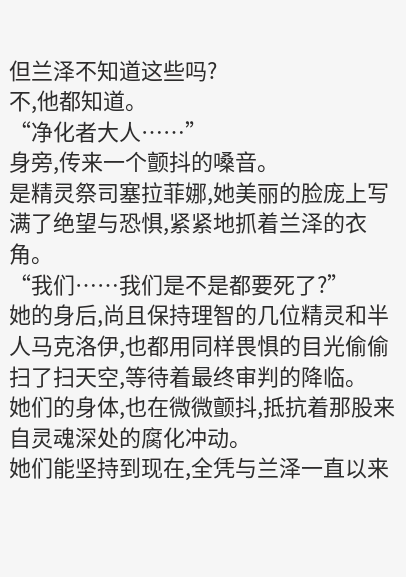但兰泽不知道这些吗?
不,他都知道。
“净化者大人……”
身旁,传来一个颤抖的嗓音。
是精灵祭司塞拉菲娜,她美丽的脸庞上写满了绝望与恐惧,紧紧地抓着兰泽的衣角。
“我们……我们是不是都要死了?”
她的身后,尚且保持理智的几位精灵和半人马克洛伊,也都用同样畏惧的目光偷偷扫了扫天空,等待着最终审判的降临。
她们的身体,也在微微颤抖,抵抗着那股来自灵魂深处的腐化冲动。
她们能坚持到现在,全凭与兰泽一直以来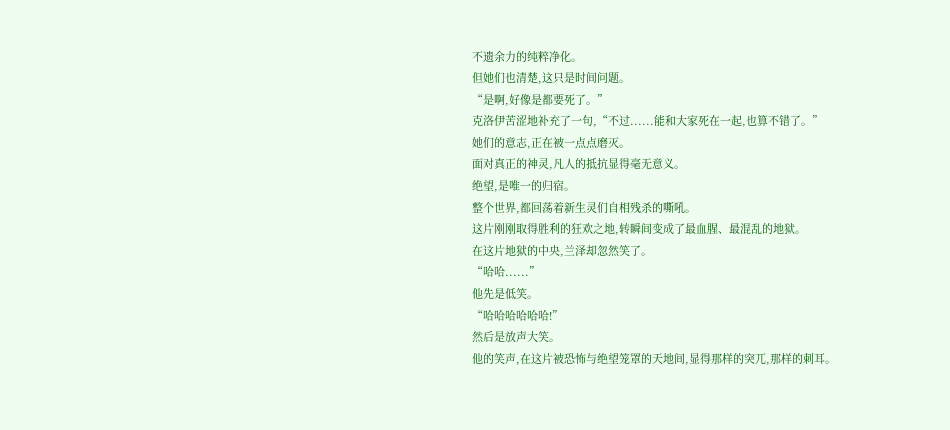不遗余力的纯粹净化。
但她们也清楚,这只是时间问题。
“是啊,好像是都要死了。”
克洛伊苦涩地补充了一句,“不过......能和大家死在一起,也算不错了。”
她们的意志,正在被一点点磨灭。
面对真正的神灵,凡人的抵抗显得毫无意义。
绝望,是唯一的归宿。
整个世界,都回荡着新生灵们自相残杀的嘶吼。
这片刚刚取得胜利的狂欢之地,转瞬间变成了最血腥、最混乱的地狱。
在这片地狱的中央,兰泽却忽然笑了。
“哈哈......”
他先是低笑。
“哈哈哈哈哈哈!”
然后是放声大笑。
他的笑声,在这片被恐怖与绝望笼罩的天地间,显得那样的突兀,那样的刺耳。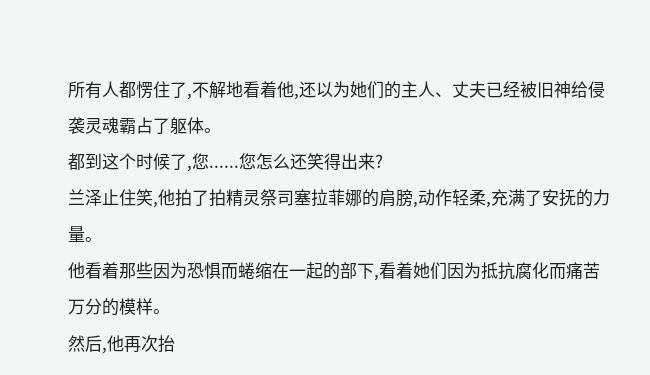所有人都愣住了,不解地看着他,还以为她们的主人、丈夫已经被旧神给侵袭灵魂霸占了躯体。
都到这个时候了,您......您怎么还笑得出来?
兰泽止住笑,他拍了拍精灵祭司塞拉菲娜的肩膀,动作轻柔,充满了安抚的力量。
他看着那些因为恐惧而蜷缩在一起的部下,看着她们因为抵抗腐化而痛苦万分的模样。
然后,他再次抬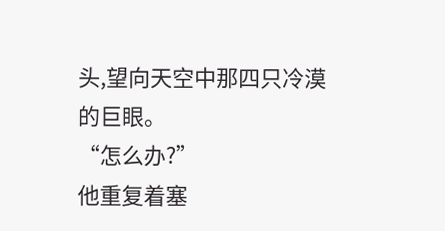头,望向天空中那四只冷漠的巨眼。
“怎么办?”
他重复着塞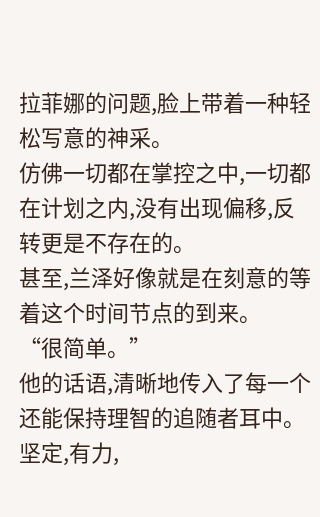拉菲娜的问题,脸上带着一种轻松写意的神采。
仿佛一切都在掌控之中,一切都在计划之内,没有出现偏移,反转更是不存在的。
甚至,兰泽好像就是在刻意的等着这个时间节点的到来。
“很简单。”
他的话语,清晰地传入了每一个还能保持理智的追随者耳中。
坚定,有力,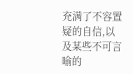充满了不容置疑的自信,以及某些不可言喻的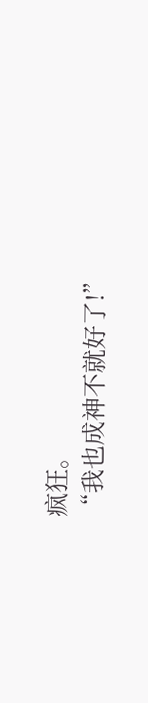疯狂。
“我也成神不就好了!”